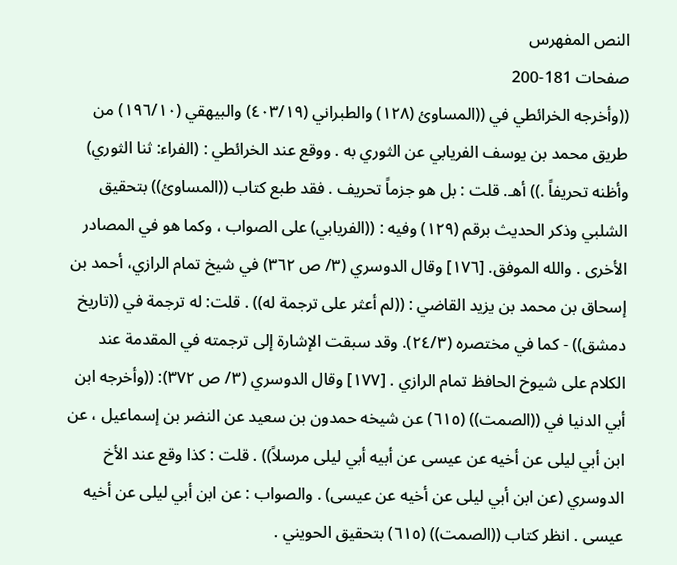النص المفهرس
صفحات 181-200
((وأخرجه الخرائطي في ((المساوئ (١٢٨) والطبراني (٤٠٣/١٩) والبيهقي (١٩٦/١٠) من طريق محمد بن يوسف الفريابي عن الثوري به . ووقع عند الخرائطي : (الفراء: ثنا الثوري) وأظنه تحريفاً .)) أهـ. قلت : بل هو جزماً تحريف . فقد طبع كتاب ((المساوئ)) بتحقيق الشلبي وذكر الحديث برقم (١٢٩) وفيه : ((الفريابي) على الصواب ، وكما هو في المصادر الأخرى . والله الموفق. [١٧٦] وقال الدوسري (٣/ ص ٣٦٢) في شيخ تمام الرازي، أحمد بن إسحاق بن محمد بن يزيد القاضي : ((لم أعثر على ترجمة له)) . قلت: له ترجمة في ((تاريخ دمشق)) - كما في مختصره (٢٤/٣). وقد سبقت الإشارة إلى ترجمته في المقدمة عند الكلام على شيوخ الحافظ تمام الرازي . [١٧٧] وقال الدوسري (٣/ ص ٣٧٢): ((وأخرجه ابن أبي الدنيا في ((الصمت)) (٦١٥) عن شيخه حمدون بن سعيد عن النضر بن إسماعيل ، عن ابن أبي ليلى عن أخيه عن عيسى عن أبيه أبي ليلى مرسلاً)) . قلت : كذا وقع عند الأخ الدوسري (عن ابن أبي ليلى عن أخيه عن عيسى) . والصواب : عن ابن أبي ليلى عن أخيه عيسى . انظر كتاب ((الصمت)) (٦١٥) بتحقيق الحويني .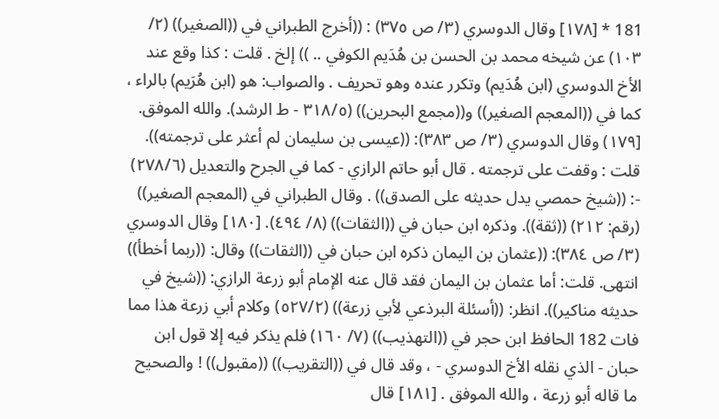181 * [١٧٨] وقال الدوسري (٣/ ص ٣٧٥) : ((أخرج الطبراني في ((الصغير)) (٢/ ١٠٣) عن شيخه محمد بن الحسن بن هُدَيم الكوفي .. )) إلخ . قلت : كذا وقع عند الأخ الدوسري (ابن هُدَیم) وتكرر عنده وهو تحريف . والصواب: هو (ابن هُرَيم) بالراء ، كما في ((المعجم الصغير)) و((مجمع البحرين)) (٣١٨/٥ - ط الرشد). والله الموفق. [١٧٩) وقال الدوسري (٣/ ص ٣٨٣): ((عيسى بن سليمان لم أعثر على ترجمته)). قلت : وقفت على ترجمته . قال أبو حاتم الرازي - كما في الجرح والتعديل (٢٧٨/٦) -: ((شيخ حمصي يدل حديثه على الصدق)) . وقال الطبراني في (المعجم الصغير)) (رقم: ٢١٢) ((ثقة)). وذكره ابن حبان في ((الثقات)) (٨/ ٤٩٤). [١٨٠] وقال الدوسري (٣/ ص ٣٨٤): ((عثمان بن اليمان ذكره ابن حبان في ((الثقات)) وقال: ((ربما أخطأ)) انتهى. قلت: أما عثمان بن اليمان فقد قال عنه الإمام أبو زرعة الرازي: ((شيخ في حديثه مناكير)). انظر: ((أسئلة البرذعي لأبي زرعة)) (٥٢٧/٢) وكلام أبي زرعة هذا مما فات 182 الحافظ ابن حجر في ((التهذيب)) (٧/ ١٦٠) فلم يذكر فيه إلا قول ابن حبان - الذي نقله الأخ الدوسري - ، وقد قال في ((التقريب)) ((مقبول)) ! والصحيح ما قاله أبو زرعة ، والله الموفق . [١٨١] قال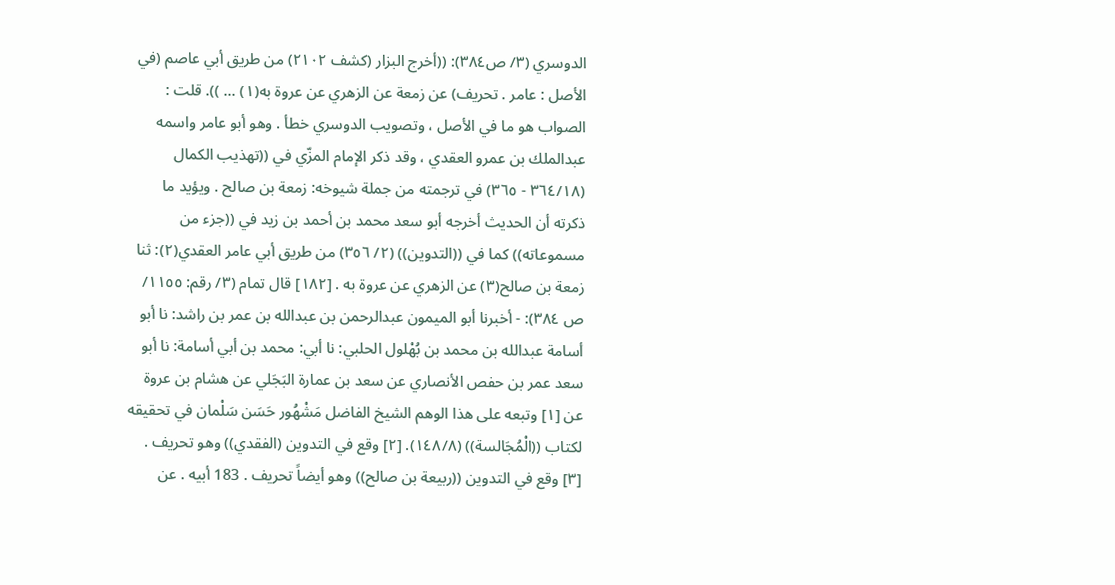الدوسري (٣/ ص٣٨٤): ((أخرج البزار (كشف ٢١٠٢) من طريق أبي عاصم (في الأصل : عامر . تحريف) عن زمعة عن الزهري عن عروة به(١) ... )). قلت : الصواب هو ما في الأصل ، وتصويب الدوسري خطأ . وهو أبو عامر واسمه عبدالملك بن عمرو العقدي ، وقد ذكر الإمام المزّي في ((تهذيب الكمال (٣٦٤/١٨ - ٣٦٥) في ترجمته من جملة شيوخه: زمعة بن صالح . ويؤيد ما ذكرته أن الحديث أخرجه أبو سعد محمد بن أحمد بن زيد في ((جزء من مسموعاته)) كما في ((التدوين)) (٢/ ٣٥٦) من طريق أبي عامر العقدي(٢): ثنا زمعة بن صالح(٣) عن الزهري عن عروة به . [١٨٢] قال تمام (٣/ رقم: ١١٥٥/ ص ٣٨٤): - أخبرنا أبو الميمون عبدالرحمن بن عبدالله بن عمر بن راشد: نا أبو أسامة عبدالله بن محمد بن بُهْلول الحلبي: نا أبي: محمد بن أبي أسامة: نا أبو سعد عمر بن حفص الأنصاري عن سعد بن عمارة البَجَلي عن هشام بن عروة عن [١] وتبعه على هذا الوهم الشيخ الفاضل مَشْهُور حَسَن سَلْمان في تحقيقه لكتاب ((الْمُجَالسة)) (١٤٨/٨). [٢] وقع في التدوين (الفقدي)) وهو تحريف . [٣] وقع في التدوين ((ربيعة بن صالح)) وهو أيضاً تحريف . 183 أبيه . عن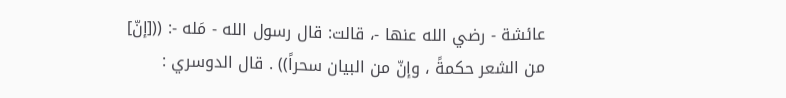عائشة - رضي الله عنها -، قالت: قال رسول الله - مَله -: (([إنّ] من الشعر حكمةً ، وإنّ من البيان سحراً)) . قال الدوسري :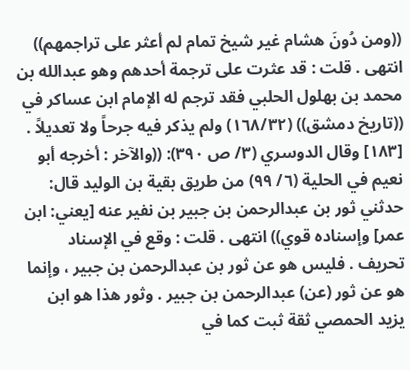((ومن دُونَ هشام غير شيخ تمام لم أعثر على تراجمهم)) انتهى . قلت : قد عثرت على ترجمة أحدهم وهو عبدالله بن محمد بن بهلول الحلبي فقد ترجم له الإمام ابن عساكر في ((تاريخ دمشق)) (١٦٨/٣٢) ولم يذكر فيه جرحاً ولا تعديلاً . [١٨٣] وقال الدوسري (٣/ ص ٣٩٠): ((والآخر : أخرجه أبو نعيم في الحلية (٦/ ٩٩) من طريق بقية بن الوليد قال: حدثني ثور بن عبدالرحمن بن جبير بن نفير عنه [يعني: ابن عمر] وإسناده قوي)) انتھی . قلت : وقع في الإسناد تحريف . فليس هو عن ثور بن عبدالرحمن بن جبير ، وإنما هو عن ثور (عن) عبدالرحمن بن جبير . وثور هذا هو ابن يزيد الحمصي ثقة ثبت كما في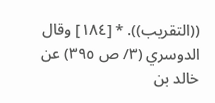((التقريب)). * [١٨٤] وقال الدوسري (٣/ ص ٣٩٥) عن خالد بن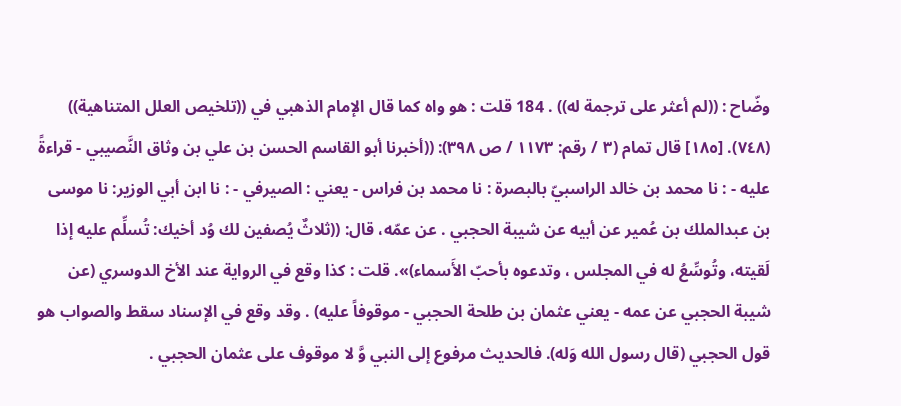وضّاح : ((لم أعثر على ترجمة له)) . 184 قلت : هو واه كما قال الإمام الذهبي في ((تلخيص العلل المتناهية)) (٧٤٨). [١٨٥] قال تمام (٣ / رقم: ١١٧٣ / ص ٣٩٨): ((أخبرنا أبو القاسم الحسن بن علي بن وثاق النَّصيبي - قراءةً عليه - : نا محمد بن خالد الراسبيّ بالبصرة : نا محمد بن فراس - يعني : الصيرفي - : نا ابن أبي الوزير: نا موسى بن عبدالملك بن عُمير عن أبيه عن شيبة الحجبي . عن عمّه، قال: ((ثلاثٌ يُصفين لك وُد أخيك: تُسلِّم عليه إذا لَقيته، وتُوسِّعُ له في المجلس ، وتدعوه بأحبّ الأَسماء)». قلت : كذا وقع في الرواية عند الأخ الدوسري (عن شيبة الحجبي عن عمه - يعني عثمان بن طلحة الحجبي - موقوفاً عليه) . وقد وقع في الإسناد سقط والصواب هو قول الحجبي (قال رسول الله وَله). فالحديث مرفوع إلى النبي وَّ لا موقوف على عثمان الحجبي .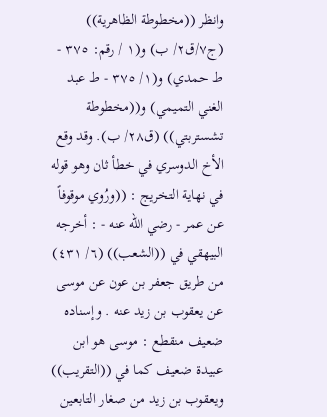وانظر ((مخطوطة الظاهرية)) (ج٧/ق٢/ ب) و(١ / رقم: ٣٧٥ - ط حمدي) و(١/ ٣٧٥ - ط عبد الغني التميمي) و((مخطوطة تشستربتي)) (ق٢٨/ ب). وقد وقع الأخ الدوسري في خطأ ثان وهو قوله في نهاية التخريج : ((ورُوي موقوفاً عن عمر - رضي الله عنه - : أخرجه البيهقي في ((الشعب)) (٦/ ٤٣١) من طريق جعفر بن عون عن موسی عن یعقوب بن زید عنه . وإسناده ضعيف منقطع : موسى هو ابن عبيدة ضعيف كما في ((التقريب)) ويعقوب بن زيد من صغار التابعين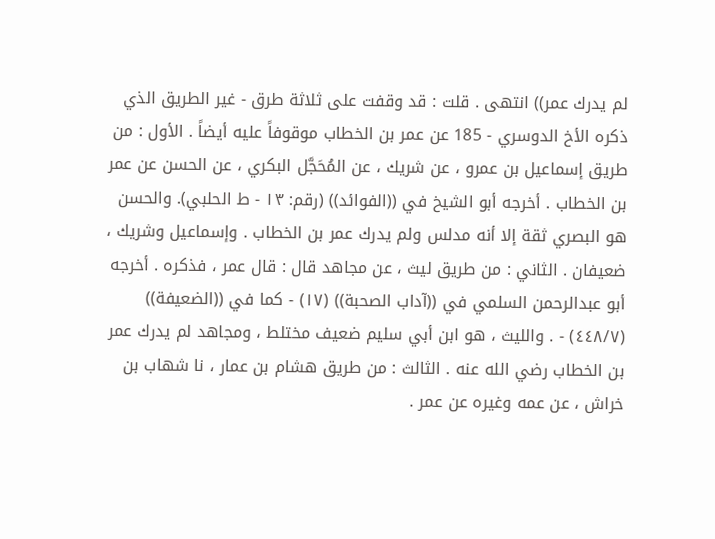لم يدرك عمر)) انتهى . قلت : قد وقفت على ثلاثة طرق - غير الطريق الذي ذكره الأخ الدوسري - 185 عن عمر بن الخطاب موقوفاً عليه أيضاً . الأول : من طريق إسماعيل بن عمرو ، عن شريك ، عن المُحَجَّل البكري ، عن الحسن عن عمر بن الخطاب . أخرجه أبو الشيخ في ((الفوائد)) (رقم: ١٣ - ط الحلبي). والحسن هو البصري ثقة إلا أنه مدلس ولم يدرك عمر بن الخطاب . وإسماعيل وشريك ، ضعيفان . الثاني : من طريق ليث ، عن مجاهد قال : قال عمر ، فذكره . أخرجه أبو عبدالرحمن السلمي في ((آداب الصحبة)) (١٧) - كما في ((الضعيفة)) (٤٤٨/٧) - . والليث ، هو ابن أبي سليم ضعيف مختلط ، ومجاهد لم يدرك عمر بن الخطاب رضي الله عنه . الثالث : من طريق هشام بن عمار ، نا شهاب بن خراش ، عن عمه وغيره عن عمر .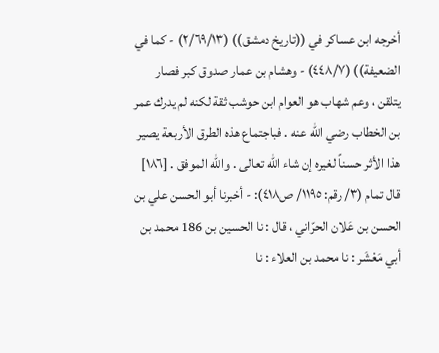أخرجه ابن عساكر في ((تاريخ دمشق)) (٢/٦٩/١٣) - كما في الضعيفة)) (٤٤٨/٧) - وهشام بن عمار صدوق كبر فصار يتلقن ، وعم شهاب هو العوام ابن حوشب ثقة لكنه لم يدرك عمر بن الخطاب رضي الله عنه . فباجتماع هذه الطرق الأربعة يصير هذا الأثر حسناً لغيره إن شاء الله تعالى . والله الموفق . [١٨٦] قال تمام (٣/ رقم: ١١٩٥/ ص٤١٨): - أخبرنا أبو الحسن علي بن الحسن بن عَلان الحرّاني ، قال : نا الحسين بن 186 محمد بن أبي مَعْشَر : نا محمد بن العلاء : نا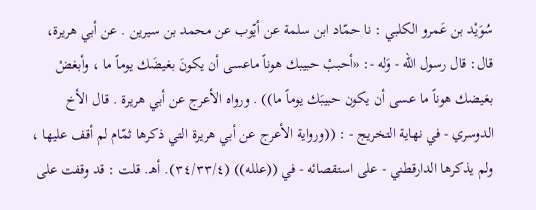سُوَيْد بن عَمرو الكلبي : نا حمّاد ابن سلمة عن أيّوب عن محمد بن سيرين . عن أبي هريرة، قال: قال رسول الله - وَله -: «أحببْ حبيبك هوناً ماعسى أن يكونَ بغيضَك يوماً ما ، وأبغضْ بغيضك هوناً ما عسى أن يكون حبيبَك يوماً ما)) . ورواه الأعرج عن أبي هريرة . قال الأخ الدوسري - في نهاية التخريج - : ((ورواية الأعرج عن أبي هريرة التي ذكرها ثمّام لم أقف عليها ، ولم يذكرها الدارقطني - على استقصائه - في ((علله)) (٣٤/٣٣/٤). أهـ. قلت : قد وقفت على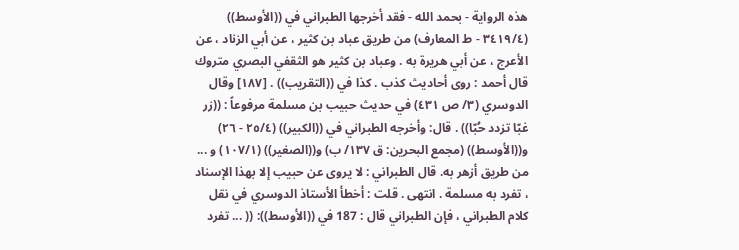هذه الرواية - بحمد الله - فقد أخرجها الطبراني في ((الأوسط)) (٣٤١٩/٤ - ط المعارف) من طريق عباد بن كثير ، عن أبي الزناد ، عن الأعرج ، عن أبي هريرة به . وعباد بن كثير هو الثقفي البصري متروك قال أحمد : روى أحاديث كذب . كذا في ((التقريب)) . [١٨٧] وقال الدوسري (٣/ ص ٤٣١) في حديث حبيب بن مسلمة مرفوعاً : ((زر غبّا تزدد حُبّا)) . قال: وأخرجه الطبراني في ((الكبير)) (٢٥/٤ - ٢٦) و((الأوسط)) (مجمع البحرين: ق ١٣٧/ ب) و((الصغير)) (١٠٧/١) و ... من طريق أزهر به. قال الطبراني : لا يروى عن حبيب إلا بهذا الإسناد ، تفرد به مسلمة . انتهى . قلت : أخطأ الأستاذ الدوسري في نقل كلام الطبراني ، فإن الطبراني قال : 187 في ((الأوسط)): (( ... تفرد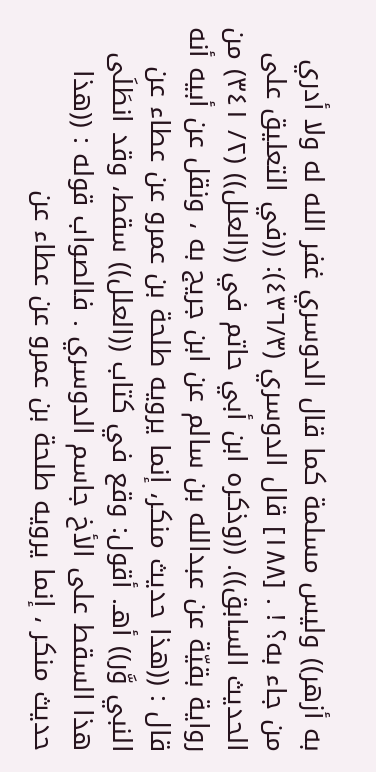به أزهر)) وليس مسلمة كما قال الدوسري غفر الله له ولا أدري من جاء به؟ ! . [١٨٨] قال الدوسري (٤٣٦/٣): ((في التعليق على الحديث السابق)). ((وذكره ابن أبي حاتم في ((العلل)) (٢/ ٣٤١) من رواية بقيّة عن عبدالله بن سالم عن ابن جريج به ، ونقل عن أبيه أنه قال : ((هذا حديث منكر، إنما يرويه طلحة بن عمرو عن عطاء عن النبي وَّر)) أهـ. أقول: وقع في كتاب ((العلل)) سقط، وقد انطَلَى هذا السقط على الأخ جاسم الدوسري . فالصواب قوله : ((هذا حديث منكر ، إنما يرويه طلحة بن عمرو عن عطاء عن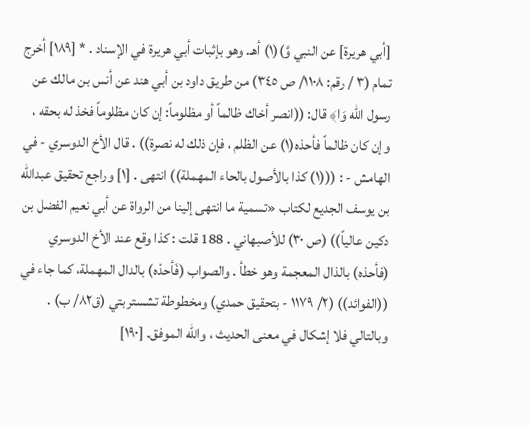[أبي هريرة] عن النبي وَّ)(١) أهـ. وهو بإثبات أبي هريرة في الإسناد . * [١٨٩] أخرج تمام (٣ / رقم: ١١٠٨/ ص ٣٤٥) من طريق داود بن أبي هند عن أنس بن مالك عن رسول الله وَا﴾ قال: ((انصر أخاك ظالماً أو مظلوماً: إن كان مظلوماً فخذ له بحقه ، وإن كان ظالماً فأحذه(١) عن الظلم ، فإن ذلك له نصرة)) . قال الأخ الدوسري - في الهامش - : (((١) كذا بالأصول بالحاء المهملة)) انتهى . [١] وراجع تحقيق عبدالله بن يوسف الجديع لكتاب «تسمية ما انتهى إلينا من الرواة عن أبي نعيم الفضل بن دكين عالياً)) (ص ٣٠) للأصبهاني . 188 قلت : كذا وقع عند الأخ الدوسري (فأحذه) بالذال المعجمة وهو خطأ . والصواب (فَأحدْه) بالدال المهملة، كما جاء في ((الفوائد)) (٢/ ١١٧٩ - بتحقيق حمدي) ومخطوطة تشستربتي (ق٨٢/ ب) . وبالتالي فلا إشكال في معنى الحديث ، والله الموفق. [١٩٠]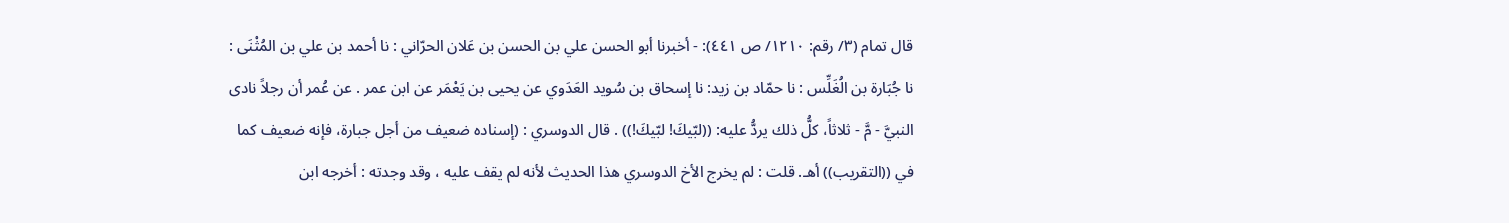قال تمام (٣/ رقم: ١٢١٠/ ص ٤٤١): - أخبرنا أبو الحسن علي بن الحسن بن عَلان الحرّاني : نا أحمد بن علي بن المُثْنَى : نا جُبَارة بن الُغَلِّس : نا حمّاد بن زيد: نا إسحاق بن سُويد العَدَوي عن یحیی بن یَعْمَر عن ابن عمر . عن عُمر أن رجلاً نادى النبيَّ - مَّ - ثلاثاً، كلُّ ذلك يردُّ عليه: ((لبّيكَ! لبّيكَ!)) . قال الدوسري : (إسناده ضعيف من أجل جبارة، فإنه ضعيف كما في ((التقريب)) أهـ. قلت : لم يخرج الأخ الدوسري هذا الحديث لأنه لم يقف عليه ، وقد وجدته : أخرجه ابن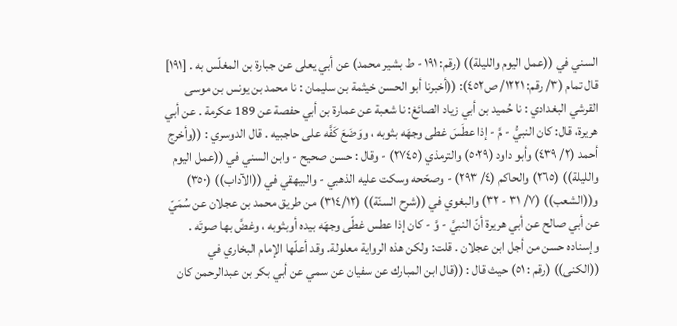السني في ((عمل اليوم والليلة)) (رقم: ١٩١ - ط بشير محمد) عن أبي يعلى عن جبارة بن المغلّس به . [١٩١] قال تمام (٣/ رقم: ١٢٢١/ ص٤٥٢): ((أخبرنا أبو الحسن خيثمة بن سليمان : نا محمد بن يونس بن موسى القرشي البغدادي : نا حُميد بن أبي زياد الصائغ: نا شعبة عن عمارة بن أبي حفصة عن 189 عكرمة . عن أبي هريرة، قال: كان النبيُّ - مَّ - إذا عطَسَ غطى وجهَه بثوبه ، ووَضَعَ كَفَّه على حاجبيه . قال الدوسري : ((وأخرج أحمد (٢/ ٤٣٩) وأبو داود (٥٠٢٩) والترمذي (٢٧٤٥) - وقال : حسن صحيح - وابن السني في ((عمل اليوم والليلة)) (٢٦٥) والحاكم (٤/ ٢٩٣) - وصحّحه وسكت عليه الذهبي - والبيهقي في ((الآداب)) (٣٥٠) و((الشعب)) (٧/ ٣١ - ٣٢) والبغوي في ((شرح السنّة)) (٣١٤/١٢) من طريق محمد بن عجلان عن سُمَيّ عن أبي صالح عن أبي هريرة أنّ النبيَّ - وَّ - كان إذا عطس غطّى وجهَه بيده أوبثوبه ، وغضَّ بها صوتَه . وإسناده حسن من أجل ابن عجلان . قلت: ولكن هذه الرواية معلولة. وقد أعلّها الإمام البخاري في ((الكنى)) (رقم : ٥١) حيث قال : ((قال ابن المبارك عن سفيان عن سمي عن أبي بكر بن عبدالرحمن كان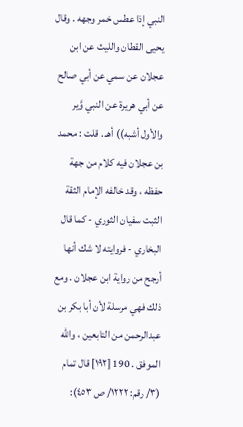النبي إذا عطس خمر وجهه . وقال يحيى القطان والليث عن ابن عجلان عن سمي عن أبي صالح عن أبي هريرة عن النبي وَّير والأول أشبه)) أهـ . قلت : محمد بن عجلان فيه كلام من جهة حفظه ، وقد خالفه الإمام الثقة الثبت سفيان الثوري - كما قال البخاري - فروايته لا شك أنها أرجح من رواية ابن عجلان . ومع ذلك فهي مرسلة لأن أبا بكر بن عبدالرحمن من التابعين ، والله الموفق . 190 [١٩٢] قال تمام (٣/ رقم: ١٢٢٢/ ص ٤٥٣):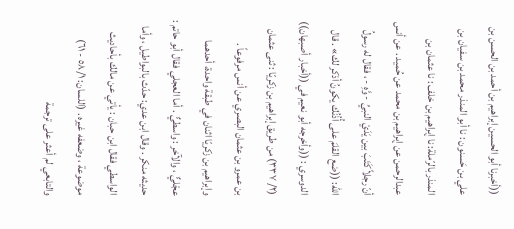((أخبرنا أبو الحسين إبراهيم بن أحمد بن الحسن بن علي بن حَسنون : نا أبو المنذر محمد بن سفيان بن المنذر بالرّملة: نا إبراهيم بن خلف : نا عثمان بن عبدالرحمن عن إبراهيم بن محمد عن حُميد . عن أنس أنّ رجلاً كَتَبَ بين يَدَيْ النبيِّ - وَّهِ - ، فقال له رسولُ الله: ((ضع القلمَ على أُذُنُك يكونُ أذكر لك» . قال الدوسري : ((وأخرجه أبو نعيم في ((أخبار أصبهان)) (٢/ ٣٣٧) من طريق إبراهيم بن زكريّا : ثنى عثمان بن عمرو بن عثمان البصري عن أنس مرفوعاً . وإبراهيم بن زكريّا اثنان في طبقة واحدة، أحدهما عجْليٌّ ، والآخر : واسطيٌّ . أما العجلي فقال أبو حاتم : حديثه منكر . وقال ابن عدي: حدّث بالبواطيل ، وأما الواسطي فقال ابن حبان : يأتي عن مالك بأحاديث موضوعة ، وضعفه غيره . (اللسان: ٥٨/١ - ٦١) والتابعي لم أعثر على ترجمة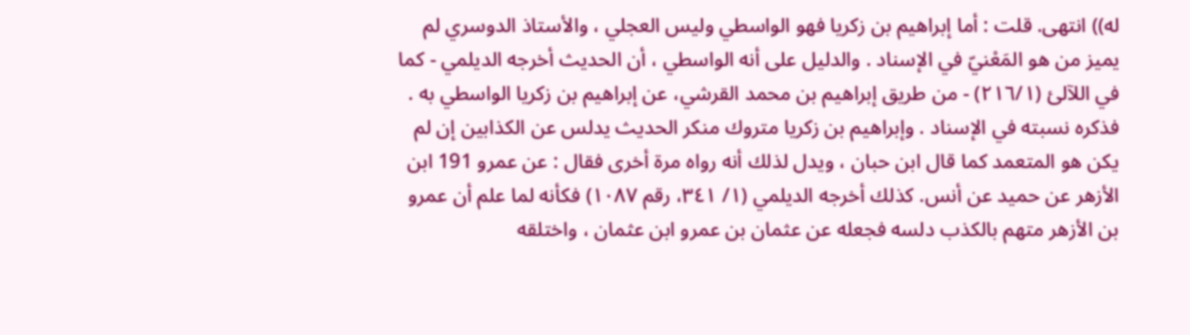له)) انتهى. قلت : أما إبراهيم بن زكريا فهو الواسطي وليس العجلي ، والأستاذ الدوسري لم يميز من هو المَعْنيّ في الإسناد . والدليل على أنه الواسطي ، أن الحديث أخرجه الديلمي - كما في اللآلئ (٢١٦/١) - من طريق إبراهيم بن محمد القرشي، عن إبراهيم بن زكريا الواسطي به . فذكره نسبته في الإسناد . وإبراهيم بن زكريا متروك منكر الحديث يدلس عن الكذابين إن لم يكن هو المتعمد كما قال ابن حبان ، ويدل لذلك أنه رواه مرة أخرى فقال : عن عمرو 191 ابن الأزهر عن حميد عن أنس. كذلك أخرجه الديلمي (١/ ٣٤١، رقم ١٠٨٧) فكأنه لما علم أن عمرو بن الأزهر متهم بالكذب دلسه فجعله عن عثمان بن عمرو ابن عثمان ، واختلقه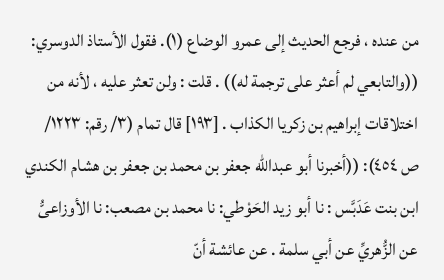من عنده ، فرجع الحديث إلى عمرو الوضاع (١). فقول الأستاذ الدوسري: ((والتابعي لم أعثر على ترجمة له)) . قلت : ولن تعثر عليه ، لأنه من اختلاقات إبراهيم بن زكريا الكذاب . [١٩٣] قال تمام (٣/ رقم: ١٢٢٣/ ص ٤٥٤): ((أخبرنا أبو عبدالله جعفر بن محمد بن جعفر بن هشام الكندي ابن بنت عَدَبَّس : نا أبو زيد الحَوْطي: نا محمد بن مصعب: نا الأوزاعىُّ عن الزُّهريِّ عن أبي سلمة . عن عائشة أنّ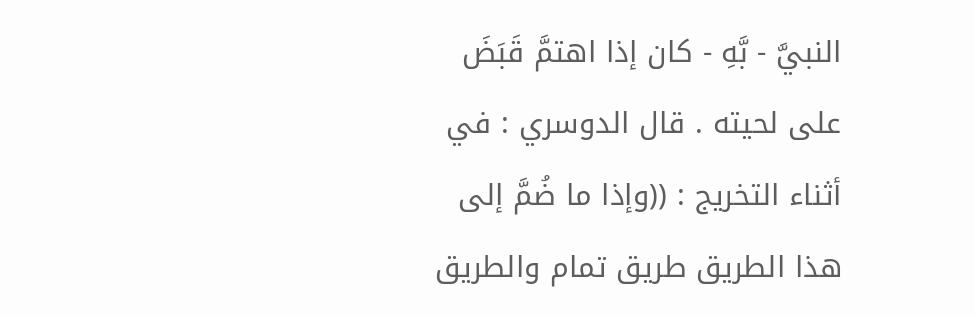النبيَّ - بَّهِ - كان إذا اهتمَّ قَبَضَ على لحيته . قال الدوسري : في أثناء التخريج : ((وإذا ما ضُمَّ إلى هذا الطريق طريق تمام والطريق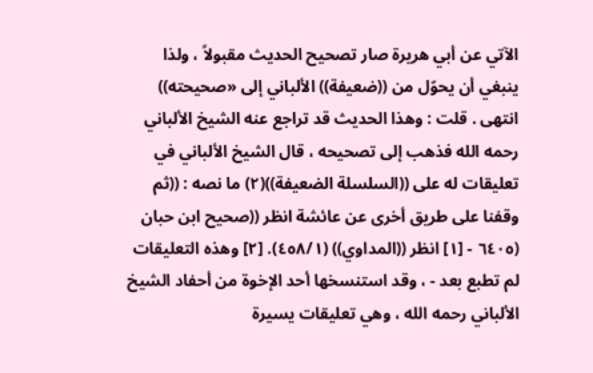الآتي عن أبي هريرة صار تصحيح الحديث مقبولاً ، ولذا ينبغي أن يحوّل من ((ضعيفة)) الألباني إلى «صحیحته)) انتھی . قلت : وهذا الحديث قد تراجع عنه الشيخ الألباني رحمه الله فذهب إلى تصحيحه ، قال الشيخ الألباني في تعليقات له على ((السلسلة الضعيفة))(٢) ما نصه : ((ثم وقفنا على طريق أخرى عن عائشة انظر ((صحيح ابن حبان (٦٤٠٥ - [١] انظر ((المداوي)) (٤٥٨/١). [٢] وهذه التعليقات لم تطبع بعد - ، وقد استنسخها أحد الإخوة من أحفاد الشيخ الألباني رحمه الله ، وهي تعليقات يسيرة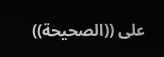على ((الصحيحة))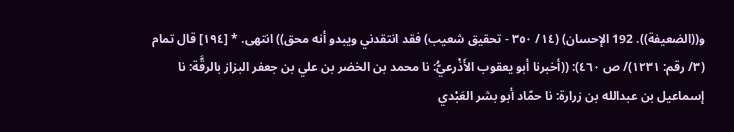و((الضعيفة)). 192 الإحسان) (١٤/ ٣٥٠ - تحقيق شعيب) فقد انتقدني ويبدو أنه محق)) انتهى. * [١٩٤] قال تمام (٣/ رقم: ١٢٣١)/ ص ٤٦٠): ((أخبرنا أبو يعقوب الأَذْرعيُّ: نا محمد بن الخضر بن علي بن جعفر البزاز بالرقَّة: نا إسماعيل بن عبدالله بن زرارة: نا حمّاد أبو بشر العَبْدي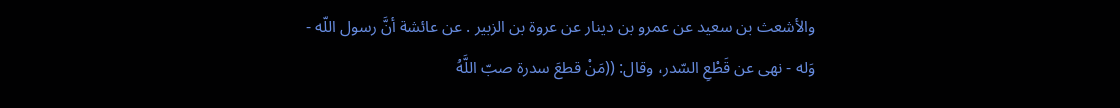والأشعث بن سعيد عن عمرو بن دينار عن عروة بن الزبير . عن عائشة أنَّ رسول اللّه - وَله - نهى عن قَطْعِ السّدر، وقال: ((مَنْ قطعَ سدرة صبّ اللَّهُ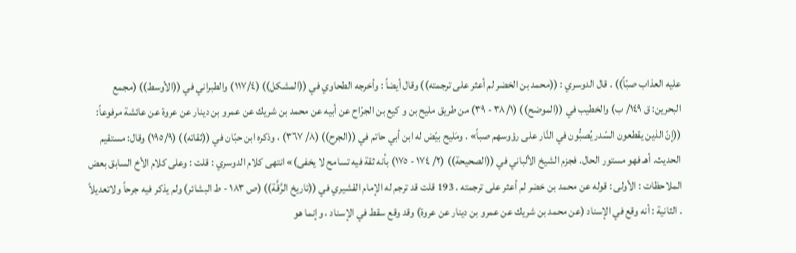عليه العذاب صبّاً)) . قال الدوسري : ((محمد بن الخضر لم أعثر على ترجمته)) وقال أيضاً : وأخرجه الطحاوي في ((المشكل)) (١١٧/٤) والطبراني في ((الأوسط)) (مجمع البحرين: ق ١٤٩/ ب) والخطيب في ((الموضح)) (٣٨/١ - ٣٩) من طریق ملیح بن و کیع بن الجرّاح عن أبيه عن محمد بن شریك عن عمرو بن دينار عن عروة عن عائشة مرفوعاً: ((إنّ الذين يقطعون السّدر يُصبُّون في النَّار على رؤوسهم صباً» . ومَليح بيّض له ابن أبي حاتم في ((الجرح)) (٨/ ٣٦٧) ، وذكره ابن حبّان في ((ثقاته)) (١٩٥/٩) وقال: مستقيم الحديث. أهـ فهو مستور الحال. فجزم الشيخ الألباني في ((الصحيحة)) (٢/ ١٧٤ - ١٧٥) بأنه ثقة فيه تسامح لا يخفى)» انتهى كلام الدوسري : قلت : وعلى كلام الأخ السابق بعض الملاحظات : الأولى : قوله عن محمد بن خضر لم أعثر على ترجمته . 193 قلت قد ترجم له الإمام القشيري في ((تاريخ الرَّقَّة)) (ص ١٨٣ - ط البشائر) ولم یذکر فیه جرحاً ولاتعديلاً . الثانية : أنه وقع في الإسناد (عن محمد بن شريك عن عمرو بن دينار عن عروة) وقد وقع سقط في الإسناد ، وإنما هو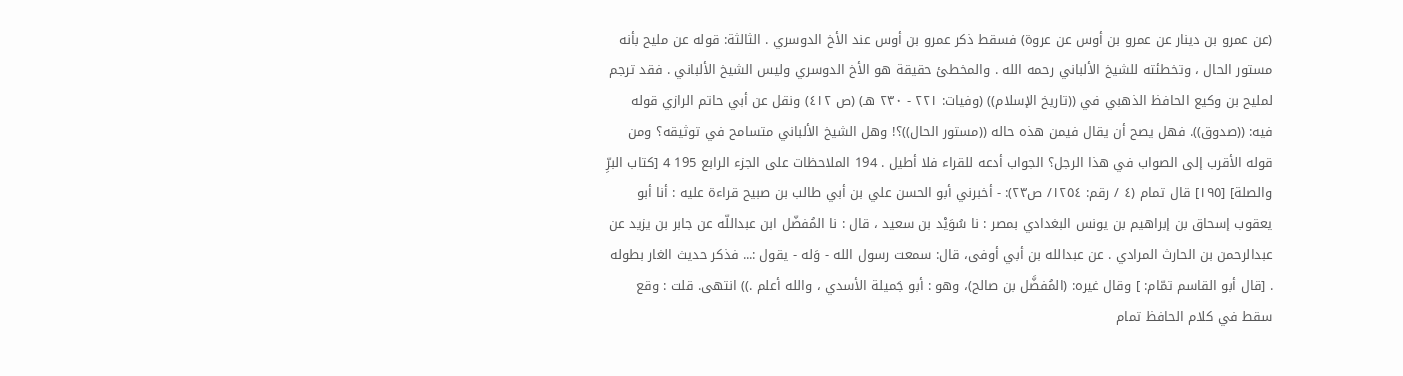(عن عمرو بن دينار عن عمرو بن أوس عن عروة) فسقط ذكر عمرو بن أوس عند الأخ الدوسري . الثالثة: قوله عن مليح بأنه مستور الحال ، وتخطئته للشيخ الألباني رحمه الله . والمخطئ حقيقة هو الأخ الدوسري وليس الشيخ الألباني . فقد ترجم لمليح بن وكيع الحافظ الذهبي في ((تاريخ الإسلام)) (وفيات: ٢٢١ - ٢٣٠ هـ) (ص ٤١٢) ونقل عن أبي حاتم الرازي قوله فيه: ((صدوق)). فهل يصح أن يقال فيمن هذه حاله ((مستور الحال))؟! وهل الشيخ الألباني متسامح في توثيقه؟ ومن قوله الأقرب إلى الصواب في هذا الرجل؟ الجواب أدعه للقراء فلا أطيل . 194 الملاحظات على الجزء الرابع 195 4 [كتاب البرِّ والصلة] [١٩٥] قال تمام (٤ / رقم: ١٢٥٤/ ص٢٣): - أخبرني أبو الحسن علي بن أبي طالب بن صبيح قراءة عليه : أنا أبو يعقوب إسحاق بن إبراهيم بن يونس البغدادي بمصر : نا سُوَيْد بن سعيد ، قال : نا المُفضّل ابن عبداللّه عن جابر بن يزيد عن عبدالرحمن بن الحارث المرادي . عن عبدالله بن أبي أوفى، قال: سمعت رسول الله - وَله - يقول :... فذكر حديث الغار بطوله . [قال أبو القاسم تمّام: ] وقال غيره: (المُفضَّل بن صالح)، وهو : أبو جَميلة الأسدي ، والله أعلم .)) انتهى. قلت : وقع سقط في كلام الحافظ تمام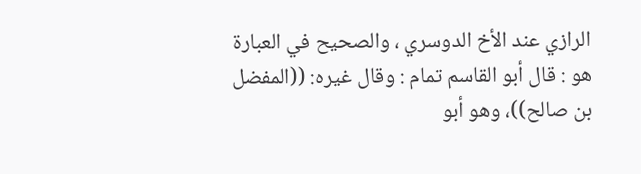الرازي عند الأخ الدوسري ، والصحيح في العبارة هو : قال أبو القاسم تمام : وقال غيره: ((المفضل بن صالح))، وهو أبو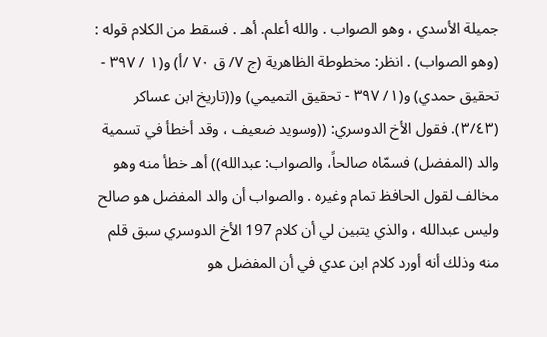جميلة الأسدي ، وهو الصواب . والله أعلم. أهـ . فسقط من الكلام قوله : (وهو الصواب) . انظر: مخطوطة الظاهرية (ج ٧/ ق ٧٠ /أ) و(١ / ٣٩٧ - تحقيق حمدي) و(١/ ٣٩٧ - تحقيق التميمي) و((تاريخ ابن عساكر (٣/٤٣). فقول الأخ الدوسري: ((وسويد ضعيف ، وقد أخطأ في تسمية والد (المفضل) فسمّاه صالحاً، والصواب: عبدالله)) أهـ خطأ منه وهو مخالف لقول الحافظ تمام وغيره . والصواب أن والد المفضل هو صالح وليس عبدالله ، والذي يتبين لي أن كلام 197 الأخ الدوسري سبق قلم منه وذلك أنه أورد كلام ابن عدي في أن المفضل هو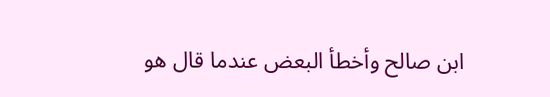ابن صالح وأخطأ البعض عندما قال هو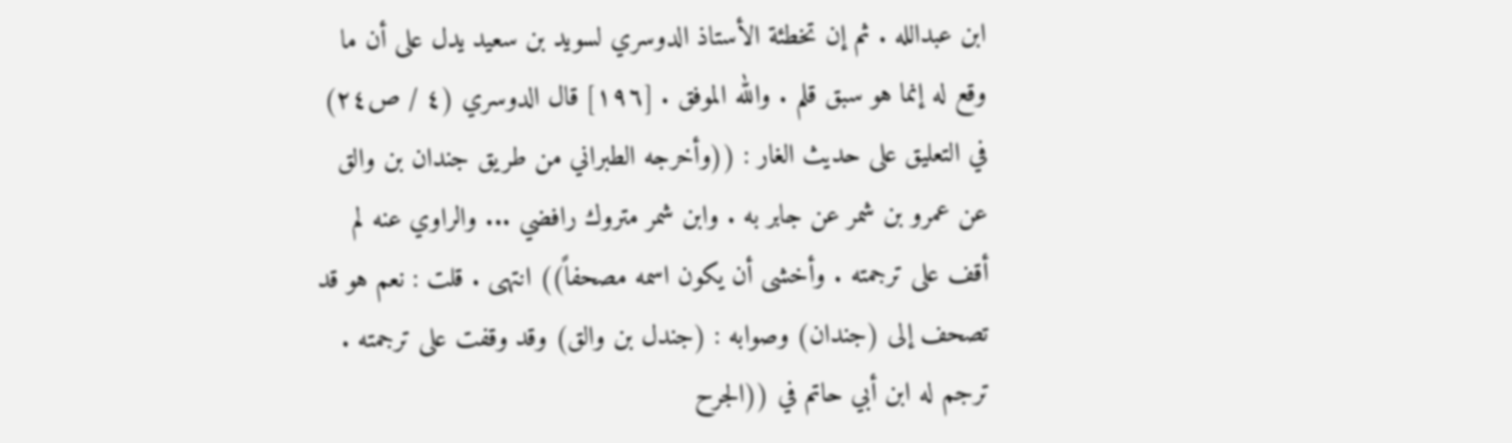ابن عبدالله . ثم إن تخطئة الأستاذ الدوسري لسوید بن سعید یدل على أن ما وقع له إنما هو سبق قلم . والله الموفق . [١٩٦] قال الدوسري (٤ / ص٢٤) في التعليق على حديث الغار : ((وأخرجه الطبراني من طريق جندان بن والق عن عمرو بن شمر عن جابر به . وابن شمر متروك رافضي ... والراوي عنه لم أقف على ترجمته . وأخشى أن یکون اسمه مصحفاً)) انتهى . قلت : نعم هو قد تصحف إلى (جندان) وصوابه : (جندل بن والق) وقد وقفت على ترجمته . ترجم له ابن أبي حاتم في ((الجرح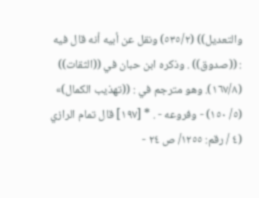والتعديل)) (٥٣٥/٢) ونقل عن أبيه أنه قال فيه : ((صدوق)) . وذكره ابن حبان في ((الثقات)) (١٦٧/٨). وهو مترجم في : ((تهذيب الكمال)» (٥/ ١٥٠) - وفروعه - . * [١٩٧] قال تمام الرازي (٤ / رقم: ١٢٥٥/ ص ٢٤ -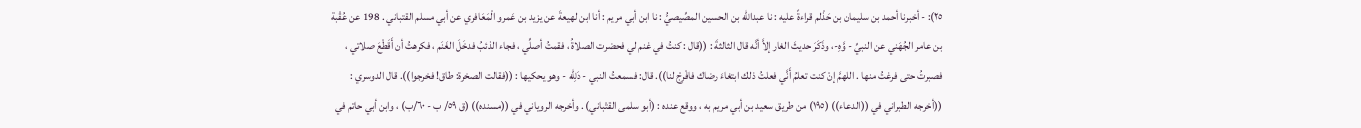٢٥): - أخبرنا أحمد بن سليمان بن حَذْلم قراءةً عليه : نا عبدالله بن الحسين المصِّيصيُّ : نا ابن أبي مريم : أنا ابن لهيعةَ عن يزيد بن عَمرو الْمَعَافري عن أبي مسلم القتباني . 198 عن عُقْبة بن عامر الجُهَني عن النبيِّ - وَّهِ-، وذَكَرَ حديثَ الغار إلاَّ أنَّه قال الثالثةَ : ((قال : كنتُ في غنم لي فحضرت الصلاةُ ، فقمتُ أصلِّي ، فجاء الذئبُ فدخَلَ الغَنَم ، فكرهتُ أن أَقَطْعَ صلاتي ، فصبرتُ حتى فرغتُ منها . اللهمَّ إنْ كنت تعلمُ أَنَّي فعلتُ ذلك ابتغاءَ رضاك فافْرِجْ لنا)). قال: فسمعتُ النبي - دَلِلّه - وهو يحكيها : ((فقالت الصخرة: طاق! فخرجوا)). قال الدوسري : ((أخرجه الطبراني في ((الدعاء)) (١٩٥) من طريق سعيد بن أبي مريم به ، ووقع عنده : (أبو سلمى القتْباني) . وأخرجه الروياني في ((مسنده)) (ق ٥٩/ ب - ٦٠/ب) ، وابن أبي حاتم في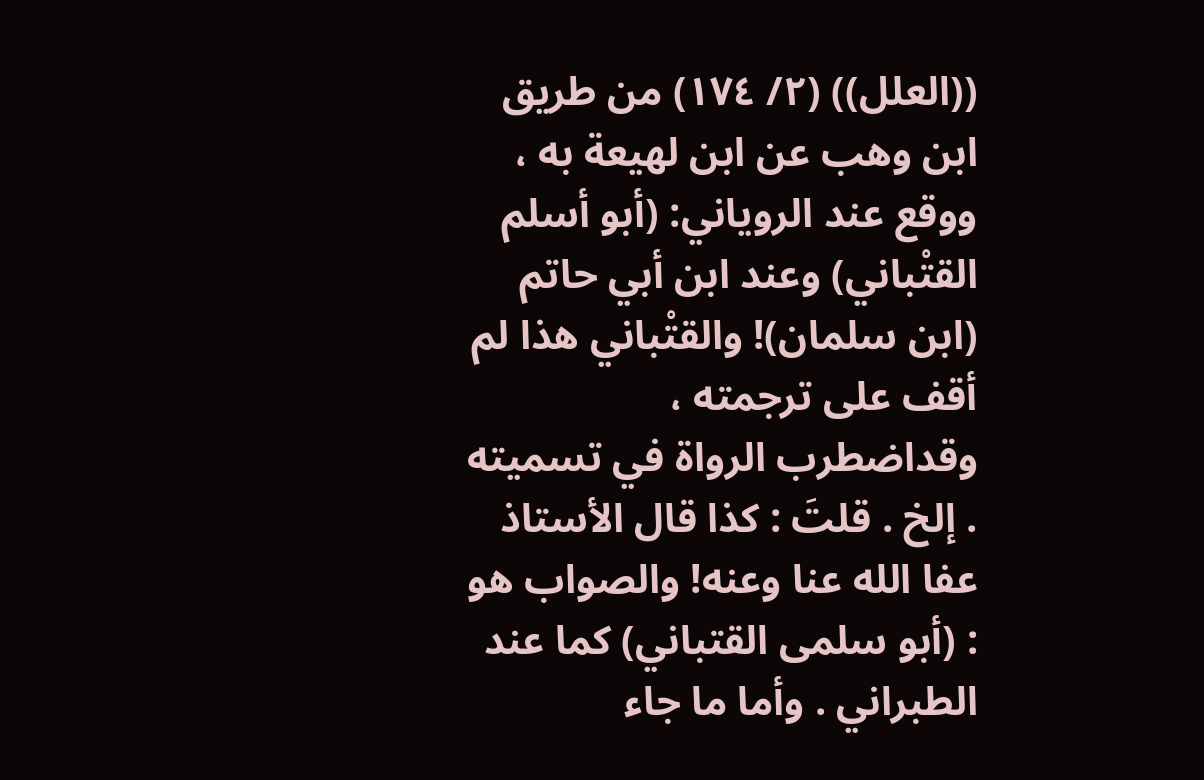((العلل)) (٢/ ١٧٤) من طريق ابن وهب عن ابن لهيعة به ، ووقع عند الروياني: (أبو أسلم القتْباني) وعند ابن أبي حاتم (ابن سلمان)! والقتْباني هذا لم أقف على ترجمته ، وقداضطرب الرواة في تسميته . إلخ . قلتَ : كذا قال الأستاذ عفا الله عنا وعنه! والصواب هو : (أبو سلمى القتباني) كما عند الطبراني . وأما ما جاء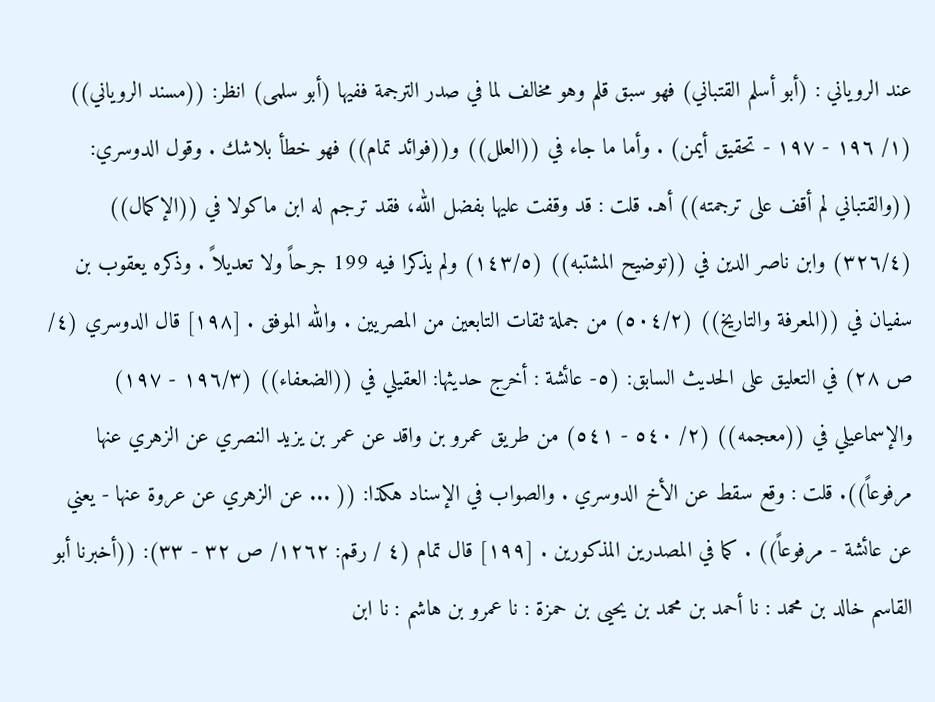عند الروياني : (أبو أسلم القتباني) فهو سبق قلم وهو مخالف لما في صدر الترجمة ففيها (أبو سلمى) انظر: ((مسند الروياني)) (١/ ١٩٦ - ١٩٧ - تحقيق أيمن) . وأما ما جاء في ((العلل)) و((فوائد تمام)) فهو خطأ بلاشك . وقول الدوسري: ((والقتباني لم أقف على ترجمته)) أهـ. قلت : قد وقفت عليها بفضل الله، فقد ترجم له ابن ماكولا في ((الإكمال)) (٣٢٦/٤) وابن ناصر الدين في ((توضيح المشتبه)) (١٤٣/٥) ولم يذكرا فيه 199 جرحاً ولا تعديلاً . وذكره يعقوب بن سفيان في ((المعرفة والتاريخ)) (٥٠٤/٢) من جملة ثقات التابعين من المصريين . والله الموفق . [١٩٨] قال الدوسري (٤/ ص ٢٨) في التعليق على الحديث السابق: (٥- عائشة : أخرج حديثها: العقيلي في ((الضعفاء)) (١٩٦/٣ - ١٩٧) والإسماعيلي في ((معجمه)) (٢/ ٥٤٠ - ٥٤١) من طريق عمرو بن واقد عن عمر بن يزيد النصري عن الزهري عنها مرفوعاً)). قلت : وقع سقط عن الأخ الدوسري . والصواب في الإسناد هكذا: (( ... عن الزهري عن عروة عنها - يعني عن عائشة - مرفوعاً)) . كما في المصدرين المذكورين . [١٩٩] قال تمام (٤ / رقم: ١٢٦٢/ ص ٣٢ - ٣٣): ((أخبرنا أبو القاسم خالد بن محمد : نا أحمد بن محمد بن يحيى بن حمزة : نا عمرو بن هاشم : نا ابن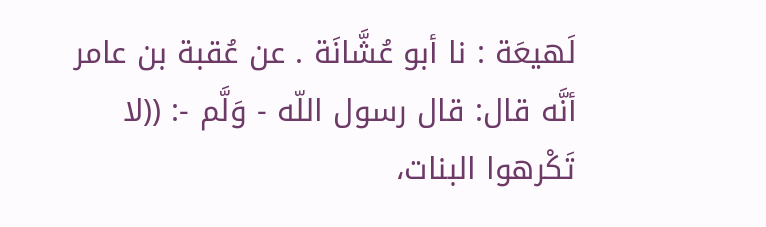لَهيعَة : نا أبو عُشَّانَة . عن عُقبة بن عامر أنَّه قال: قال رسول اللّه - وَلَّم -: ((لا تَكْرهوا البنات،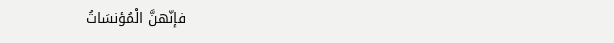فإنّهنَّ الْمُؤنسَاتُ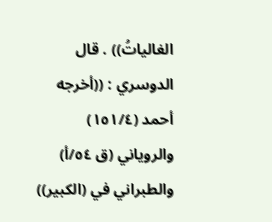الغالياتُ)) . قال الدوسري : ((أخرجه أحمد (١٥١/٤) والروياني (ق ٥٤/أ) والطبراني في (الكبير))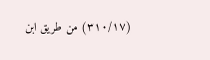(٣١٠/١٧) من طريق ابن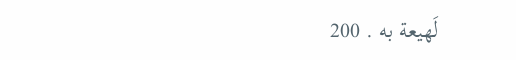لَهيعة به . 200